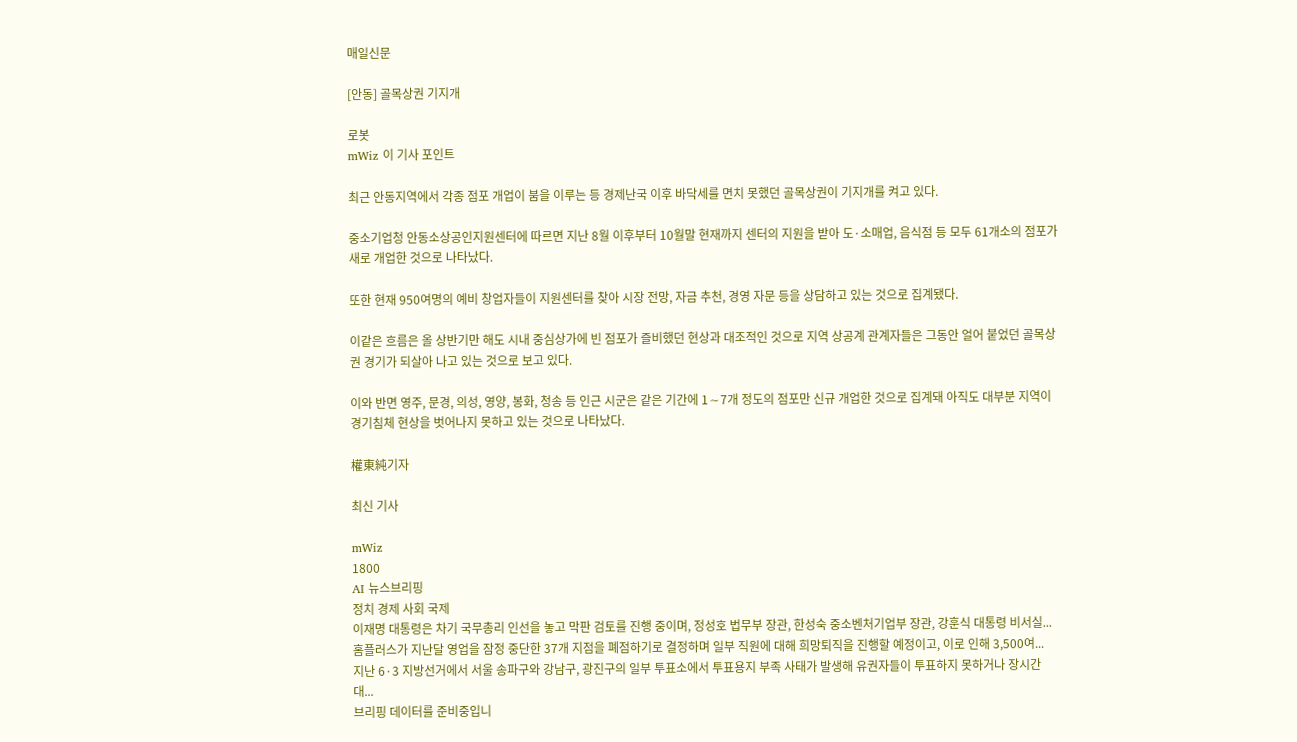매일신문

[안동] 골목상권 기지개

로봇
mWiz 이 기사 포인트

최근 안동지역에서 각종 점포 개업이 붐을 이루는 등 경제난국 이후 바닥세를 면치 못했던 골목상권이 기지개를 켜고 있다.

중소기업청 안동소상공인지원센터에 따르면 지난 8월 이후부터 10월말 현재까지 센터의 지원을 받아 도·소매업, 음식점 등 모두 61개소의 점포가 새로 개업한 것으로 나타났다.

또한 현재 950여명의 예비 창업자들이 지원센터를 찾아 시장 전망, 자금 추천, 경영 자문 등을 상담하고 있는 것으로 집계됐다.

이같은 흐름은 올 상반기만 해도 시내 중심상가에 빈 점포가 즐비했던 현상과 대조적인 것으로 지역 상공계 관계자들은 그동안 얼어 붙었던 골목상권 경기가 되살아 나고 있는 것으로 보고 있다.

이와 반면 영주, 문경, 의성, 영양, 봉화, 청송 등 인근 시군은 같은 기간에 1∼7개 정도의 점포만 신규 개업한 것으로 집계돼 아직도 대부분 지역이 경기침체 현상을 벗어나지 못하고 있는 것으로 나타났다.

權東純기자

최신 기사

mWiz
1800
AI 뉴스브리핑
정치 경제 사회 국제
이재명 대통령은 차기 국무총리 인선을 놓고 막판 검토를 진행 중이며, 정성호 법무부 장관, 한성숙 중소벤처기업부 장관, 강훈식 대통령 비서실...
홈플러스가 지난달 영업을 잠정 중단한 37개 지점을 폐점하기로 결정하며 일부 직원에 대해 희망퇴직을 진행할 예정이고, 이로 인해 3,500여...
지난 6·3 지방선거에서 서울 송파구와 강남구, 광진구의 일부 투표소에서 투표용지 부족 사태가 발생해 유권자들이 투표하지 못하거나 장시간 대...
브리핑 데이터를 준비중입니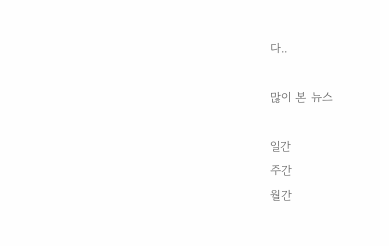다..

많이 본 뉴스

일간
주간
월간